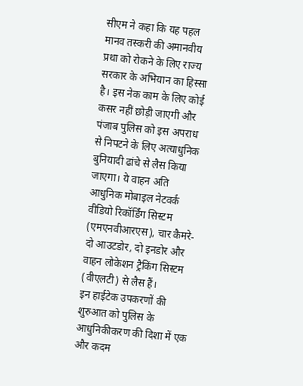सीएम ने कहा कि यह पहल मानव तस्करी की अमानवीय प्रथा को रोकने के लिए राज्य सरकार के अभियान का हिस्सा है। इस नेक काम के लिए कोई कसर नहीं छोड़ी जाएगी और पंजाब पुलिस को इस अपराध से निपटने के लिए अत्याधुनिक बुनियादी ढांचे से लैस किया जाएगा। ये वाहन अति आधुनिक मोबाइल नेटवर्क वीडियो रिकॉर्डिंग सिस्टम (एमएनवीआरएस), चार कैमरे- दो आउटडोर, दो इनडोर और वाहन लोकेशन ट्रैकिंग सिस्टम (वीएलटी) से लैस हैं।
इन हाईटेक उपकरणों की शुरुआत को पुलिस के आधुनिकीकरण की दिशा में एक और कदम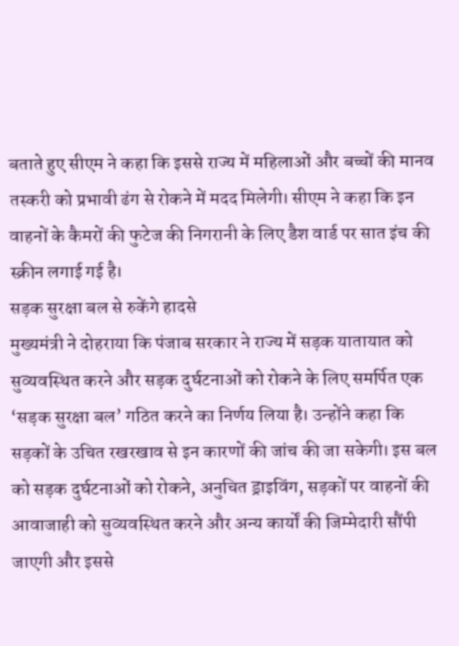बताते हुए सीएम ने कहा कि इससे राज्य में महिलाओं और बच्चों की मानव तस्करी को प्रभावी ढंग से रोकने में मदद मिलेगी। सीएम ने कहा कि इन वाहनों के कैमरों की फुटेज की निगरानी के लिए डैश वार्ड पर सात इंच की स्क्रीन लगाई गई है।
सड़क सुरक्षा बल से रुकेंगे हादसे
मुख्यमंत्री ने दोहराया कि पंजाब सरकार ने राज्य में सड़क यातायात को सुव्यवस्थित करने और सड़क दुर्घटनाओं को रोकने के लिए समर्पित एक ‘सड़क सुरक्षा बल’ गठित करने का निर्णय लिया है। उन्होंने कहा कि सड़कों के उचित रखरखाव से इन कारणों की जांच की जा सकेगी। इस बल को सड़क दुर्घटनाओं को रोकने, अनुचित ड्राइविंग, सड़कों पर वाहनों की आवाजाही को सुव्यवस्थित करने और अन्य कार्यों की जिम्मेदारी सौंपी जाएगी और इससे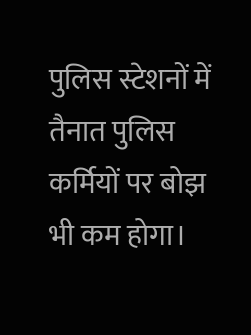पुलिस स्टेशनों में तैनात पुलिस कर्मियों पर बोझ भी कम होगा।